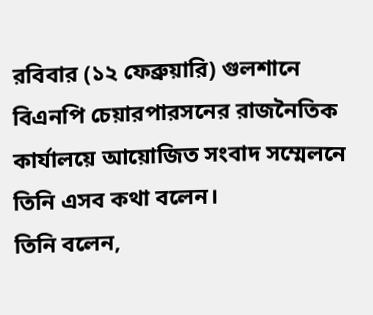রবিবার (১২ ফেব্রুয়ারি) গুলশানে বিএনপি চেয়ারপারসনের রাজনৈতিক কার্যালয়ে আয়োজিত সংবাদ সম্মেলনে তিনি এসব কথা বলেন।
তিনি বলেন,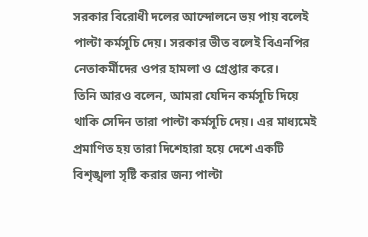সরকার বিরোধী দলের আন্দোলনে ভয় পায় বলেই পাল্টা কর্মসূচি দেয়। সরকার ভীত বলেই বিএনপির নেতাকর্মীদের ওপর হামলা ও গ্রেপ্তার করে।
তিনি আরও বলেন, আমরা যেদিন কর্মসূচি দিয়ে থাকি সেদিন তারা পাল্টা কর্মসূচি দেয়। এর মাধ্যমেই প্রমাণিত হয় তারা দিশেহারা হয়ে দেশে একটি বিশৃঙ্খলা সৃষ্টি করার জন্য পাল্টা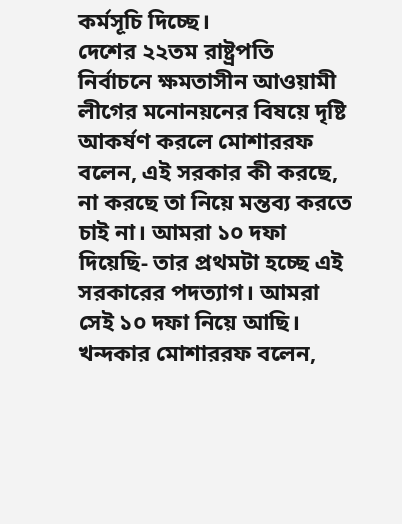কর্মসূচি দিচ্ছে।
দেশের ২২তম রাষ্ট্রপতি নির্বাচনে ক্ষমতাসীন আওয়ামী লীগের মনোনয়নের বিষয়ে দৃষ্টি আকর্ষণ করলে মোশাররফ বলেন, এই সরকার কী করছে, না করছে তা নিয়ে মন্তব্য করতে চাই না। আমরা ১০ দফা দিয়েছি- তার প্রথমটা হচ্ছে এই সরকারের পদত্যাগ। আমরা সেই ১০ দফা নিয়ে আছি।
খন্দকার মোশাররফ বলেন,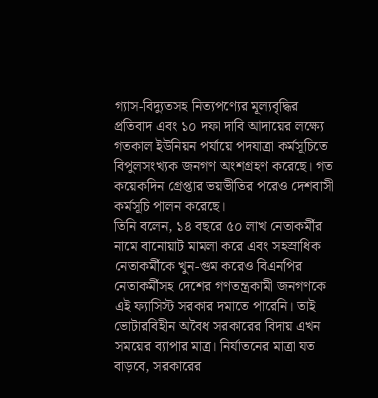গ্যাস-বিদ্যুতসহ নিত্যপণ্যের মূল্যবৃদ্ধির প্রতিবাদ এবং ১০ দফা দাবি আদায়ের লক্ষ্যে গতকাল ইউনিয়ন পর্যায়ে পদযাত্রা কর্মসূচিতে বিপুলসংখ্যক জনগণ অংশগ্রহণ করেছে। গত কয়েকদিন গ্রেপ্তার ভয়ভীতির পরেও দেশবাসী কর্মসূচি পালন করেছে।
তিনি বলেন, ১৪ বছরে ৫০ লাখ নেতাকর্মীর নামে বানোয়াট মামলা করে এবং সহস্রাধিক নেতাকর্মীকে খুন-গুম করেও বিএনপির নেতাকর্মীসহ দেশের গণতন্ত্রকামী জনগণকে এই ফ্যাসিস্ট সরকার দমাতে পারেনি। তাই ভোটারবিহীন অবৈধ সরকারের বিদায় এখন সময়ের ব্যাপার মাত্র। নির্যাতনের মাত্রা যত বাড়বে, সরকারের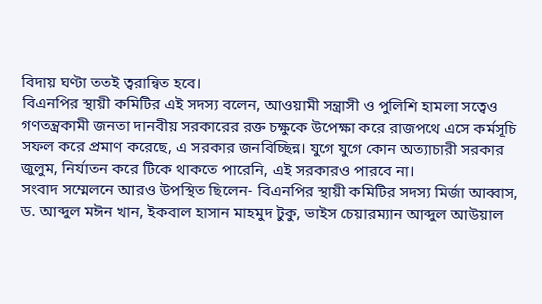বিদায় ঘণ্টা ততই ত্বরান্বিত হবে।
বিএনপির স্থায়ী কমিটির এই সদস্য বলেন, আওয়ামী সন্ত্রাসী ও পুলিশি হামলা সত্বেও গণতন্ত্রকামী জনতা দানবীয় সরকারের রক্ত চক্ষুকে উপেক্ষা করে রাজপথে এসে কর্মসূচি সফল করে প্রমাণ করেছে, এ সরকার জনবিচ্ছিন্ন। যুগে যুগে কোন অত্যাচারী সরকার জুলুম, নির্যাতন করে টিকে থাকতে পারেনি, এই সরকারও পারবে না।
সংবাদ সম্মেলনে আরও উপস্থিত ছিলেন- বিএনপির স্থায়ী কমিটির সদস্য মির্জা আব্বাস, ড. আব্দুল মঈন খান, ইকবাল হাসান মাহমুদ টুকু, ভাইস চেয়ারম্যান আব্দুল আউয়াল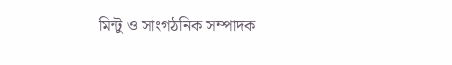মিন্টু ও সাংগঠনিক সম্পাদক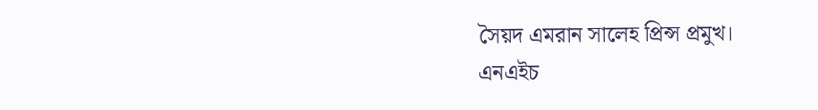সৈয়দ এমরান সালেহ প্রিন্স প্রমুখ।
এনএইচ